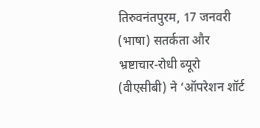तिरुवनंतपुरम, 17 जनवरी (भाषा) सतर्कता और भ्रष्टाचार-रोधी ब्यूरो (वीएसीबी) ने ‘ऑपरेशन शॉर्ट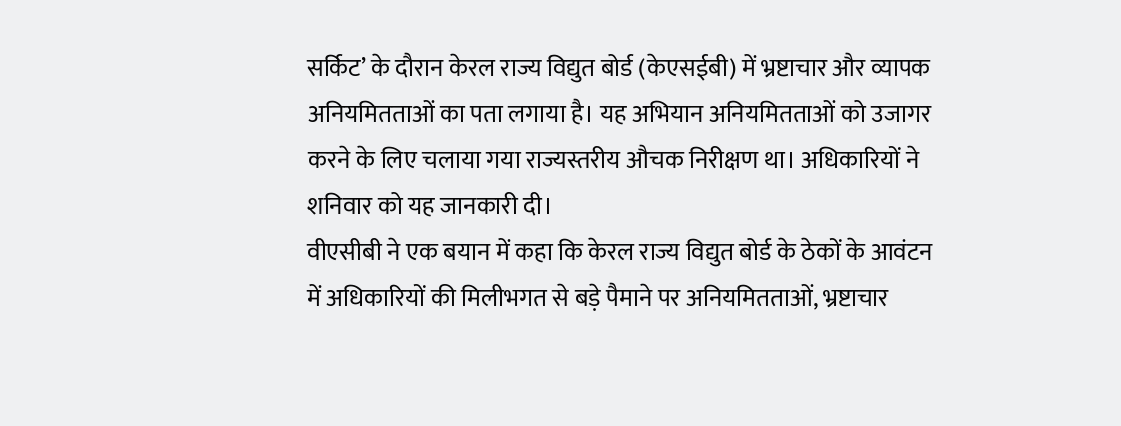सर्किट’ के दौरान केरल राज्य विद्युत बोर्ड (केएसईबी) में भ्रष्टाचार और व्यापक अनियमितताओं का पता लगाया है। यह अभियान अनियमितताओं को उजागर करने के लिए चलाया गया राज्यस्तरीय औचक निरीक्षण था। अधिकारियों ने शनिवार को यह जानकारी दी।
वीएसीबी ने एक बयान में कहा कि केरल राज्य विद्युत बोर्ड के ठेकों के आवंटन में अधिकारियों की मिलीभगत से बड़े पैमाने पर अनियमितताओं, भ्रष्टाचार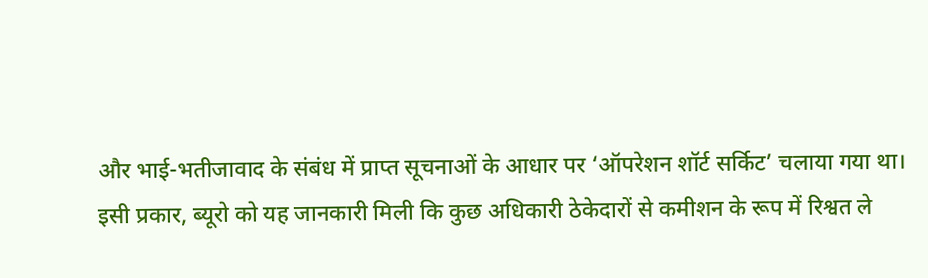और भाई-भतीजावाद के संबंध में प्राप्त सूचनाओं के आधार पर ‘ऑपरेशन शॉर्ट सर्किट’ चलाया गया था।
इसी प्रकार, ब्यूरो को यह जानकारी मिली कि कुछ अधिकारी ठेकेदारों से कमीशन के रूप में रिश्वत ले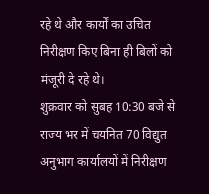रहे थे और कार्यों का उचित निरीक्षण किए बिना ही बिलों को मंजूरी दे रहे थे।
शुक्रवार को सुबह 10:30 बजे से राज्य भर में चयनित 70 विद्युत अनुभाग कार्यालयों में निरीक्षण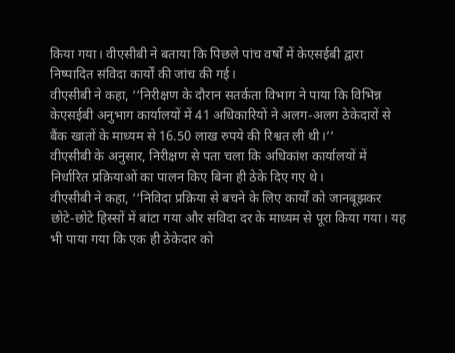किया गया। वीएसीबी ने बताया कि पिछले पांच वर्षों में केएसईबी द्वारा निष्पादित संविदा कार्यों की जांच की गई।
वीएसीबी ने कहा, ‘‘निरीक्षण के दौरान सतर्कता विभाग ने पाया कि विभिन्न केएसईबी अनुभाग कार्यालयों में 41 अधिकारियों ने अलग-अलग ठेकेदारों से बैंक खातों के माध्यम से 16.50 लाख रुपये की रिश्वत ली थी।’’
वीएसीबी के अनुसार, निरीक्षण से पता चला कि अधिकांश कार्यालयों में निर्धारित प्रक्रियाओं का पालन किए बिना ही ठेके दिए गए थे।
वीएसीबी ने कहा, ‘‘निविदा प्रक्रिया से बचने के लिए कार्यों को जानबूझकर छोटे-छोटे हिस्सों में बांटा गया और संविदा दर के माध्यम से पूरा किया गया। यह भी पाया गया कि एक ही ठेकेदार को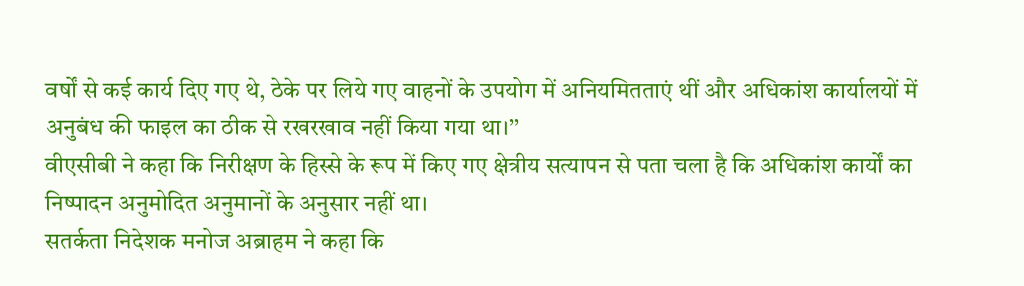वर्षों से कई कार्य दिए गए थे, ठेके पर लिये गए वाहनों के उपयोग में अनियमितताएं थीं और अधिकांश कार्यालयों में अनुबंध की फाइल का ठीक से रखरखाव नहीं किया गया था।’’
वीएसीबी ने कहा कि निरीक्षण के हिस्से के रूप में किए गए क्षेत्रीय सत्यापन से पता चला है कि अधिकांश कार्यों का निष्पादन अनुमोदित अनुमानों के अनुसार नहीं था।
सतर्कता निदेशक मनोज अब्राहम ने कहा कि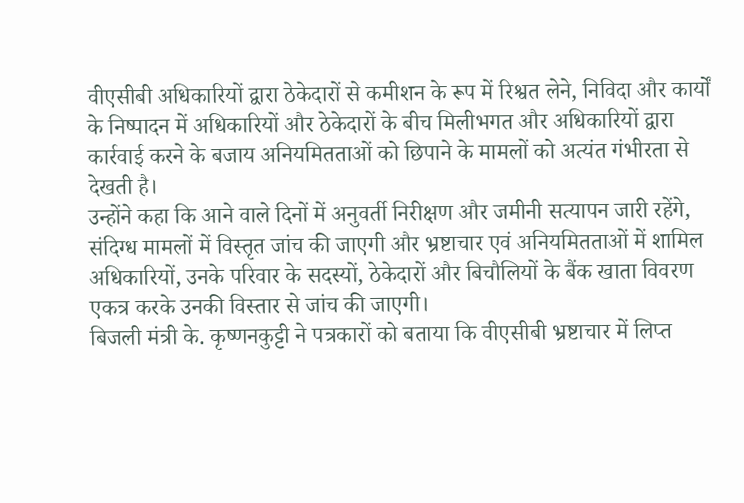वीएसीबी अधिकारियों द्वारा ठेकेदारों से कमीशन के रूप में रिश्वत लेने, निविदा और कार्यों के निष्पादन में अधिकारियों और ठेकेदारों के बीच मिलीभगत और अधिकारियों द्वारा कार्रवाई करने के बजाय अनियमितताओं को छिपाने के मामलों को अत्यंत गंभीरता से देखती है।
उन्होंने कहा कि आने वाले दिनों में अनुवर्ती निरीक्षण और जमीनी सत्यापन जारी रहेंगे, संदिग्ध मामलों में विस्तृत जांच की जाएगी और भ्रष्टाचार एवं अनियमितताओं में शामिल अधिकारियों, उनके परिवार के सदस्यों, ठेकेदारों और बिचौलियों के बैंक खाता विवरण एकत्र करके उनकी विस्तार से जांच की जाएगी।
बिजली मंत्री के. कृष्णनकुट्टी ने पत्रकारों को बताया कि वीएसीबी भ्रष्टाचार में लिप्त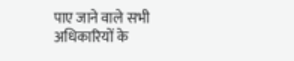पाए जाने वाले सभी अधिकारियों के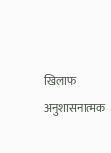खिलाफ अनुशासनात्मक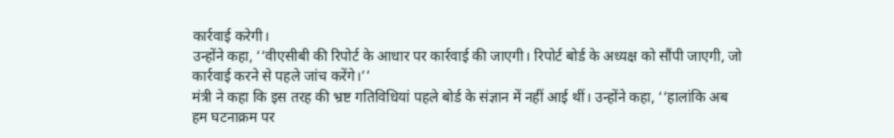कार्रवाई करेगी।
उन्होंने कहा, ‘‘वीएसीबी की रिपोर्ट के आधार पर कार्रवाई की जाएगी। रिपोर्ट बोर्ड के अध्यक्ष को सौंपी जाएगी, जो कार्रवाई करने से पहले जांच करेंगे।’’
मंत्री ने कहा कि इस तरह की भ्रष्ट गतिविधियां पहले बोर्ड के संज्ञान में नहीं आई थीं। उन्होंने कहा, ‘‘हालांकि अब हम घटनाक्रम पर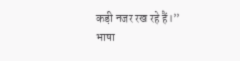कड़ी नजर रख रहे हैं।’’
भाषा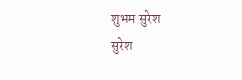शुभम सुरेश
सुरेश